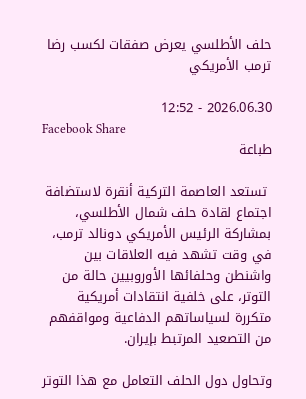حلف الأطلسي يعرض صفقات لكسب رضا ترمب الأمريكي

2026.06.30 - 12:52
Facebook Share
طباعة

 تستعد العاصمة التركية أنقرة لاستضافة اجتماع لقادة حلف شمال الأطلسي، بمشاركة الرئيس الأمريكي دونالد ترمب، في وقت تشهد فيه العلاقات بين واشنطن وحلفائها الأوروبيين حالة من التوتر، على خلفية انتقادات أمريكية متكررة لسياساتهم الدفاعية ومواقفهم من التصعيد المرتبط بإيران.

وتحاول دول الحلف التعامل مع هذا التوتر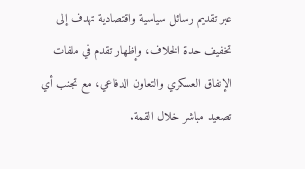عبر تقديم رسائل سياسية واقتصادية تهدف إلى تخفيف حدة الخلاف، وإظهار تقدم في ملفات الإنفاق العسكري والتعاون الدفاعي، مع تجنب أي تصعيد مباشر خلال القمة.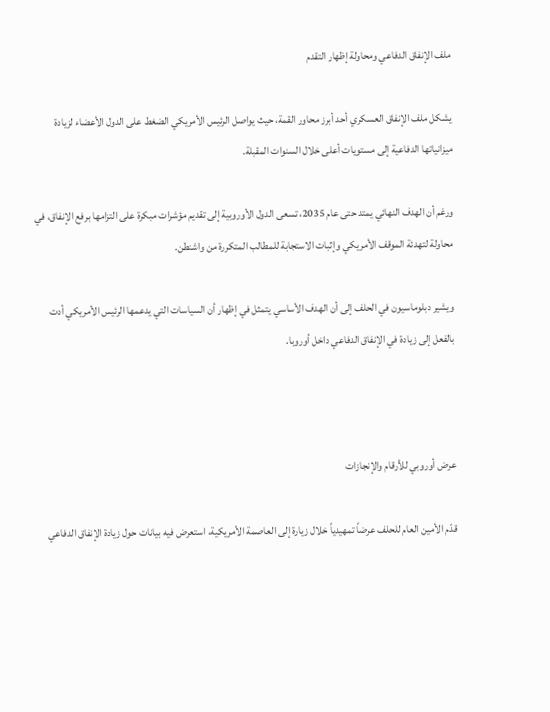ملف الإنفاق الدفاعي ومحاولة إظهار التقدم

يشكل ملف الإنفاق العسكري أحد أبرز محاور القمة، حيث يواصل الرئيس الأمريكي الضغط على الدول الأعضاء لزيادة ميزانياتها الدفاعية إلى مستويات أعلى خلال السنوات المقبلة.

ورغم أن الهدف النهائي يمتد حتى عام 2035، تسعى الدول الأوروبية إلى تقديم مؤشرات مبكرة على التزامها برفع الإنفاق، في محاولة لتهدئة الموقف الأمريكي وإثبات الاستجابة للمطالب المتكررة من واشنطن.

ويشير دبلوماسيون في الحلف إلى أن الهدف الأساسي يتمثل في إظهار أن السياسات التي يدعمها الرئيس الأمريكي أدت بالفعل إلى زيادة في الإنفاق الدفاعي داخل أوروبا.



عرض أوروبي للأرقام والإنجازات

قدّم الأمين العام للحلف عرضاً تمهيدياً خلال زيارة إلى العاصمة الأمريكية، استعرض فيه بيانات حول زيادة الإنفاق الدفاعي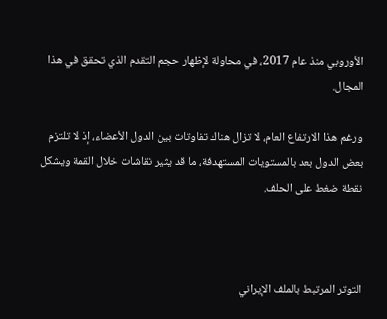الأوروبي منذ عام 2017، في محاولة لإظهار حجم التقدم الذي تحقق في هذا المجال.

ورغم هذا الارتفاع العام، لا تزال هناك تفاوتات بين الدول الأعضاء، إذ لا تلتزم بعض الدول بعد بالمستويات المستهدفة، ما قد يثير نقاشات خلال القمة ويشكل نقطة ضغط على الحلف.



التوتر المرتبط بالملف الإيراني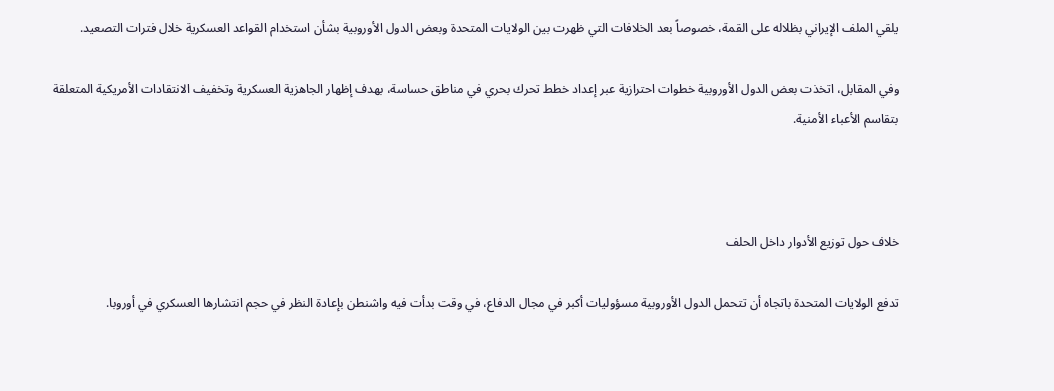يلقي الملف الإيراني بظلاله على القمة، خصوصاً بعد الخلافات التي ظهرت بين الولايات المتحدة وبعض الدول الأوروبية بشأن استخدام القواعد العسكرية خلال فترات التصعيد.

وفي المقابل، اتخذت بعض الدول الأوروبية خطوات احترازية عبر إعداد خطط تحرك بحري في مناطق حساسة، بهدف إظهار الجاهزية العسكرية وتخفيف الانتقادات الأمريكية المتعلقة بتقاسم الأعباء الأمنية.



خلاف حول توزيع الأدوار داخل الحلف

تدفع الولايات المتحدة باتجاه أن تتحمل الدول الأوروبية مسؤوليات أكبر في مجال الدفاع، في وقت بدأت فيه واشنطن بإعادة النظر في حجم انتشارها العسكري في أوروبا.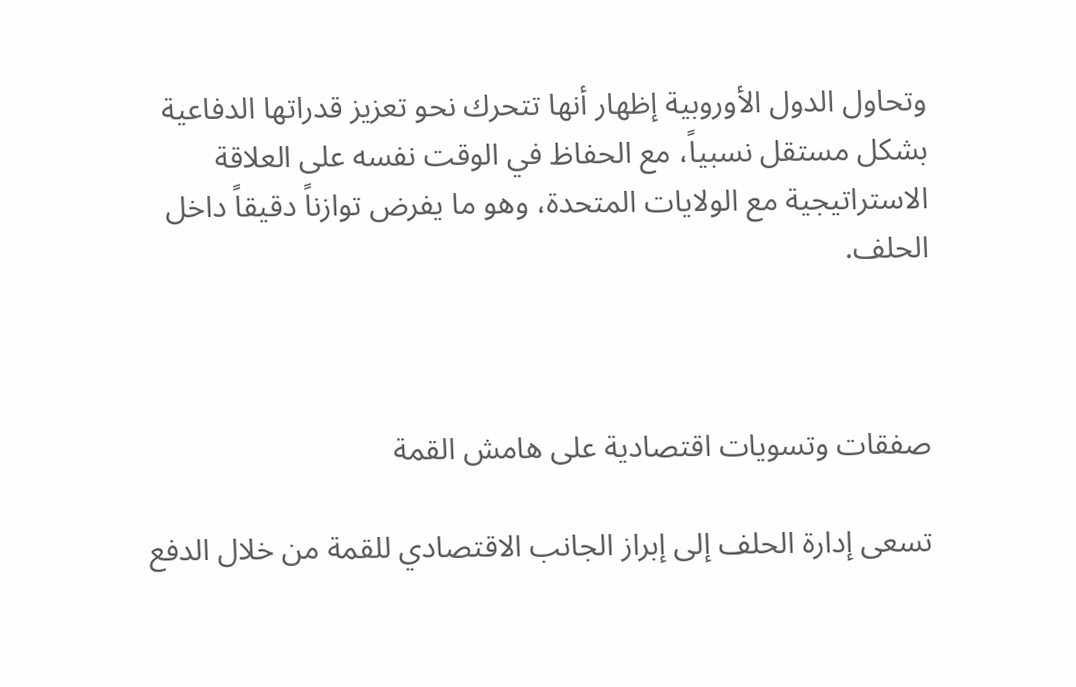وتحاول الدول الأوروبية إظهار أنها تتحرك نحو تعزيز قدراتها الدفاعية بشكل مستقل نسبياً، مع الحفاظ في الوقت نفسه على العلاقة الاستراتيجية مع الولايات المتحدة، وهو ما يفرض توازناً دقيقاً داخل الحلف.



صفقات وتسويات اقتصادية على هامش القمة

تسعى إدارة الحلف إلى إبراز الجانب الاقتصادي للقمة من خلال الدفع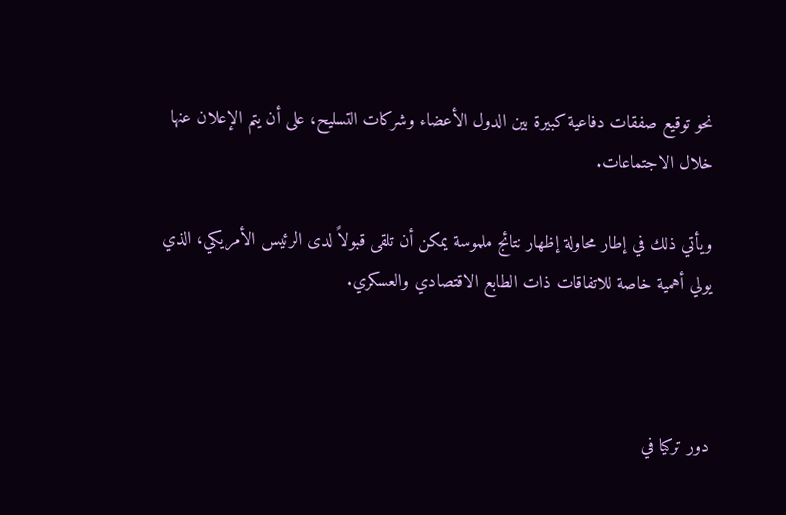نحو توقيع صفقات دفاعية كبيرة بين الدول الأعضاء وشركات التسليح، على أن يتم الإعلان عنها خلال الاجتماعات.

ويأتي ذلك في إطار محاولة إظهار نتائج ملموسة يمكن أن تلقى قبولاً لدى الرئيس الأمريكي، الذي يولي أهمية خاصة للاتفاقات ذات الطابع الاقتصادي والعسكري.



دور تركيا في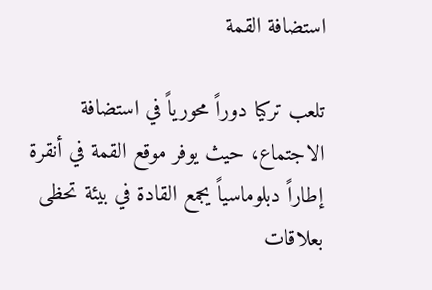استضافة القمة

تلعب تركيا دوراً محورياً في استضافة الاجتماع، حيث يوفر موقع القمة في أنقرة إطاراً دبلوماسياً يجمع القادة في بيئة تحظى بعلاقات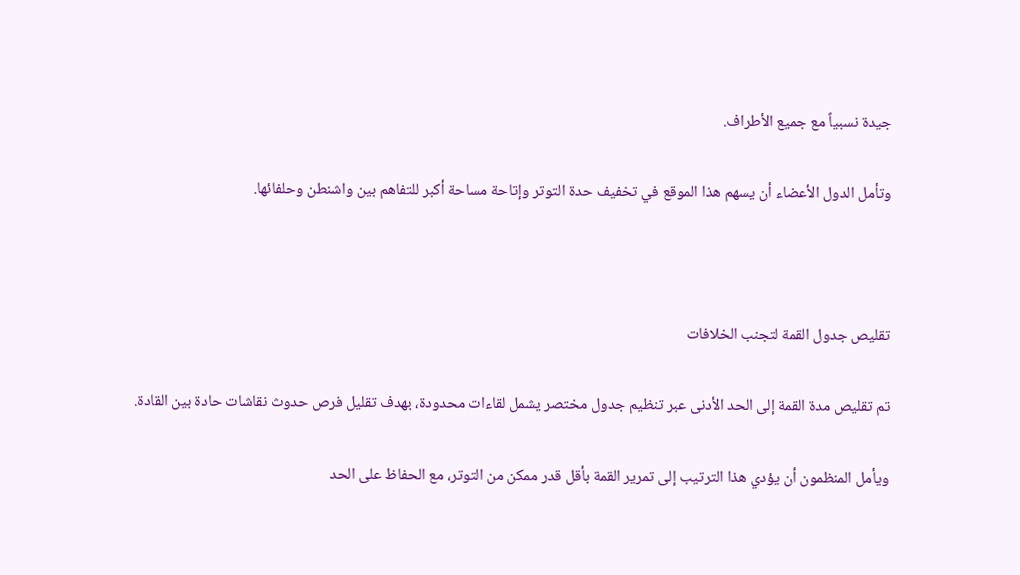جيدة نسبياً مع جميع الأطراف.

وتأمل الدول الأعضاء أن يسهم هذا الموقع في تخفيف حدة التوتر وإتاحة مساحة أكبر للتفاهم بين واشنطن وحلفائها.



تقليص جدول القمة لتجنب الخلافات

تم تقليص مدة القمة إلى الحد الأدنى عبر تنظيم جدول مختصر يشمل لقاءات محدودة، بهدف تقليل فرص حدوث نقاشات حادة بين القادة.

ويأمل المنظمون أن يؤدي هذا الترتيب إلى تمرير القمة بأقل قدر ممكن من التوتر، مع الحفاظ على الحد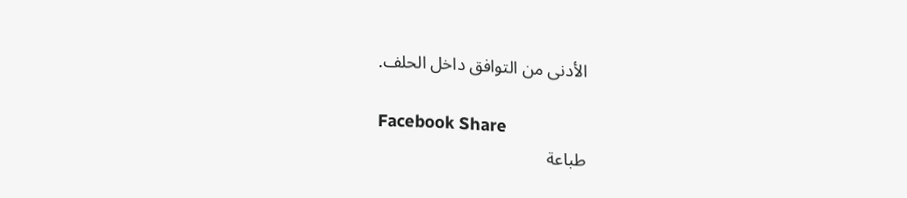الأدنى من التوافق داخل الحلف.

Facebook Share
طباعة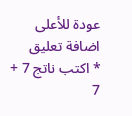عودة للأعلى
اضافة تعليق
* اكتب ناتج 7 + 7